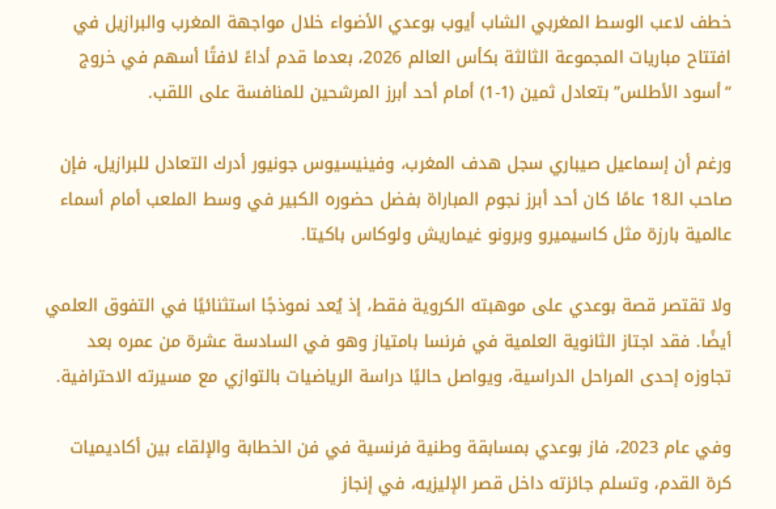خطف لاعب الوسط المغربي الشاب أيوب بوعدي الأضواء خلال مواجهة المغرب والبرازيل في افتتاح مباريات المجموعة الثالثة بكأس العالم 2026، بعدما قدم أداءً لافتًا أسهم في خروج “أسود الأطلس” بتعادل ثمين (1-1) أمام أحد أبرز المرشحين للمنافسة على اللقب.

ورغم أن إسماعيل صيباري سجل هدف المغرب، وفينيسيوس جونيور أدرك التعادل للبرازيل، فإن صاحب الـ18 عامًا كان أحد أبرز نجوم المباراة بفضل حضوره الكبير في وسط الملعب أمام أسماء عالمية بارزة مثل كاسيميرو وبرونو غيماريش ولوكاس باكيتا.

ولا تقتصر قصة بوعدي على موهبته الكروية فقط، إذ يُعد نموذجًا استثنائيًا في التفوق العلمي أيضًا. فقد اجتاز الثانوية العلمية في فرنسا بامتياز وهو في السادسة عشرة من عمره بعد تجاوزه إحدى المراحل الدراسية، ويواصل حاليًا دراسة الرياضيات بالتوازي مع مسيرته الاحترافية.

وفي عام 2023، فاز بوعدي بمسابقة وطنية فرنسية في فن الخطابة والإلقاء بين أكاديميات كرة القدم، وتسلم جائزته داخل قصر الإليزيه، في إنجاز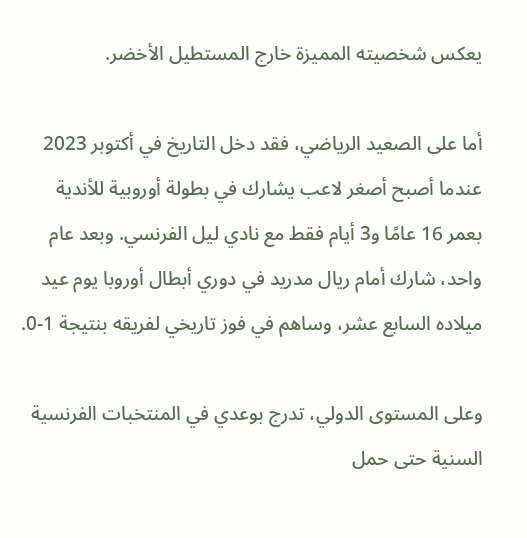يعكس شخصيته المميزة خارج المستطيل الأخضر.

أما على الصعيد الرياضي، فقد دخل التاريخ في أكتوبر 2023 عندما أصبح أصغر لاعب يشارك في بطولة أوروبية للأندية بعمر 16 عامًا و3 أيام فقط مع نادي ليل الفرنسي. وبعد عام واحد، شارك أمام ريال مدريد في دوري أبطال أوروبا يوم عيد ميلاده السابع عشر، وساهم في فوز تاريخي لفريقه بنتيجة 1-0.

وعلى المستوى الدولي، تدرج بوعدي في المنتخبات الفرنسية السنية حتى حمل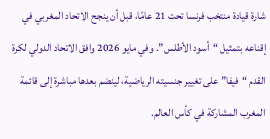شارة قيادة منتخب فرنسا تحت 21 عامًا، قبل أن ينجح الاتحاد المغربي في إقناعه بتمثيل “أسود الأطلس”. وفي مايو 2026 وافق الاتحاد الدولي لكرة القدم “فيفا” على تغيير جنسيته الرياضية، لينضم بعدها مباشرة إلى قائمة المغرب المشاركة في كأس العالم.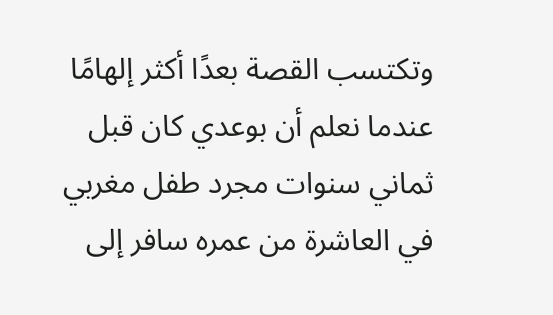وتكتسب القصة بعدًا أكثر إلهامًا عندما نعلم أن بوعدي كان قبل ثماني سنوات مجرد طفل مغربي في العاشرة من عمره سافر إلى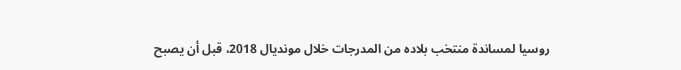روسيا لمساندة منتخب بلاده من المدرجات خلال مونديال 2018، قبل أن يصبح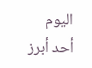اليوم أحد أبرز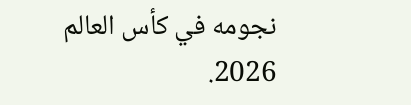نجومه في كأس العالم 2026.